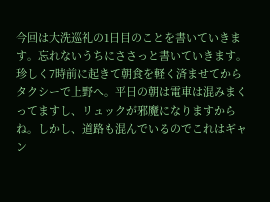今回は大洗巡礼の1日目のことを書いていきます。忘れないうちにささっと書いていきます。
珍しく7時前に起きて朝食を軽く済ませてからタクシーで上野へ。平日の朝は電車は混みまくってますし、リュックが邪魔になりますからね。しかし、道路も混んでいるのでこれはギャン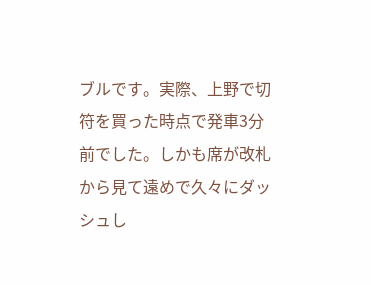ブルです。実際、上野で切符を買った時点で発車3分前でした。しかも席が改札から見て遠めで久々にダッシュし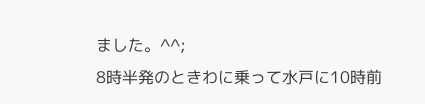ました。^^;
8時半発のときわに乗って水戸に10時前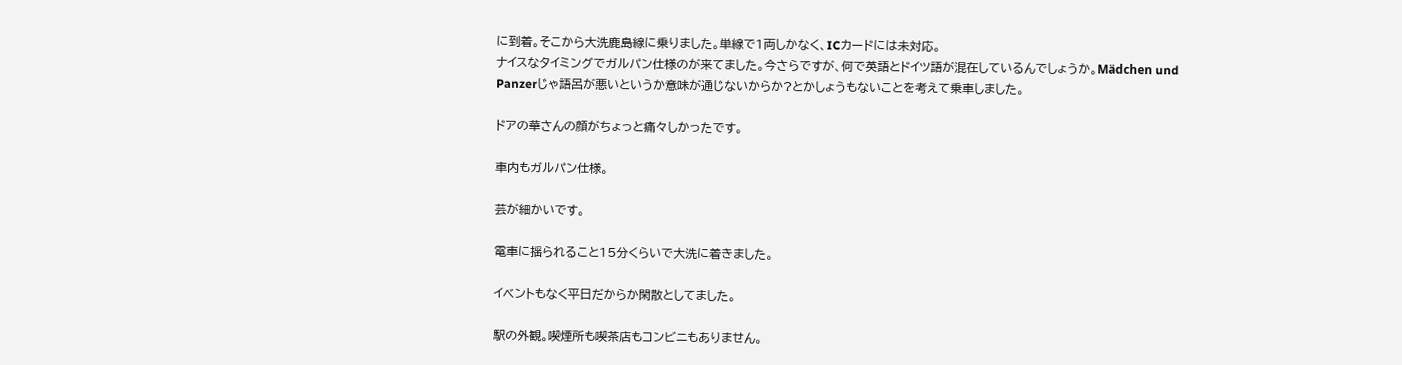に到着。そこから大洗鹿島線に乗りました。単線で1両しかなく、ICカードには未対応。
ナイスなタイミングでガルパン仕様のが来てました。今さらですが、何で英語とドイツ語が混在しているんでしょうか。Mädchen und Panzerじゃ語呂が悪いというか意味が通じないからか?とかしょうもないことを考えて乗車しました。

ドアの華さんの顔がちょっと痛々しかったです。

車内もガルパン仕様。

芸が細かいです。

電車に揺られること15分くらいで大洗に着きました。

イベントもなく平日だからか閑散としてました。

駅の外観。喫煙所も喫茶店もコンビニもありません。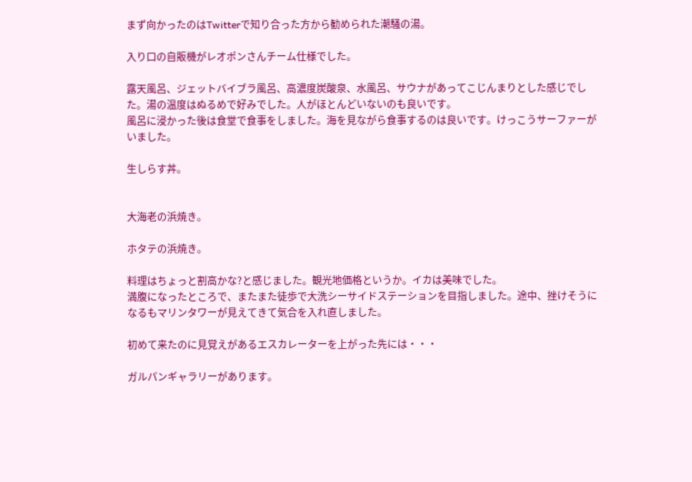まず向かったのはTwitterで知り合った方から勧められた潮騒の湯。

入り口の自販機がレオポンさんチーム仕様でした。

露天風呂、ジェットバイブラ風呂、高濃度炭酸泉、水風呂、サウナがあってこじんまりとした感じでした。湯の温度はぬるめで好みでした。人がほとんどいないのも良いです。
風呂に浸かった後は食堂で食事をしました。海を見ながら食事するのは良いです。けっこうサーファーがいました。

生しらす丼。


大海老の浜焼き。

ホタテの浜焼き。

料理はちょっと割高かな?と感じました。観光地価格というか。イカは美味でした。
満腹になったところで、またまた徒歩で大洗シーサイドステーションを目指しました。途中、挫けそうになるもマリンタワーが見えてきて気合を入れ直しました。

初めて来たのに見覚えがあるエスカレーターを上がった先には・・・

ガルパンギャラリーがあります。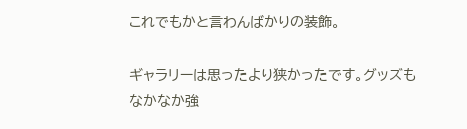これでもかと言わんばかりの装飾。

ギャラリーは思ったより狭かったです。グッズもなかなか強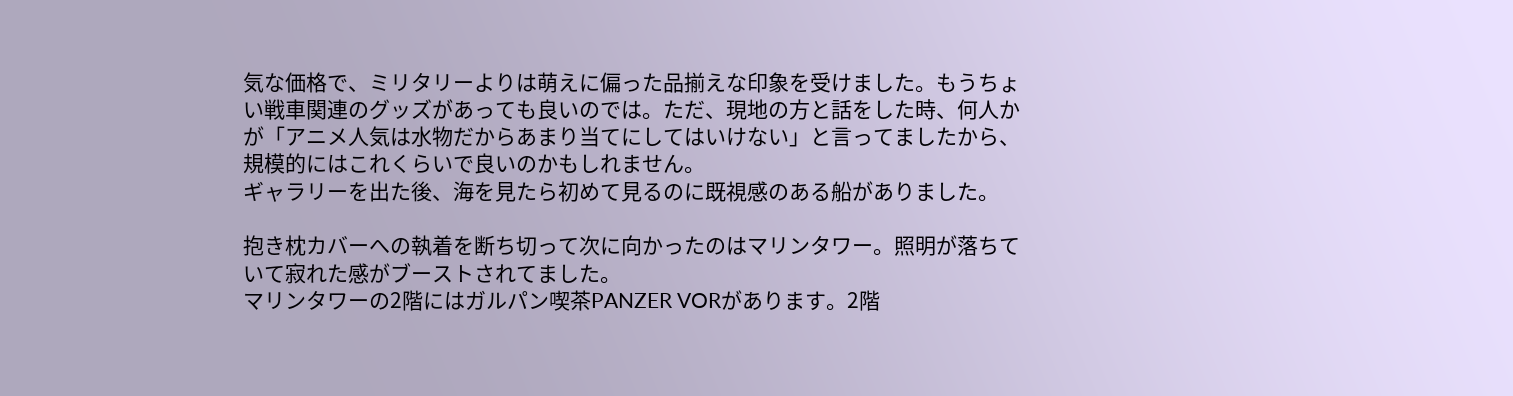気な価格で、ミリタリーよりは萌えに偏った品揃えな印象を受けました。もうちょい戦車関連のグッズがあっても良いのでは。ただ、現地の方と話をした時、何人かが「アニメ人気は水物だからあまり当てにしてはいけない」と言ってましたから、規模的にはこれくらいで良いのかもしれません。
ギャラリーを出た後、海を見たら初めて見るのに既視感のある船がありました。

抱き枕カバーへの執着を断ち切って次に向かったのはマリンタワー。照明が落ちていて寂れた感がブーストされてました。
マリンタワーの2階にはガルパン喫茶PANZER VORがあります。2階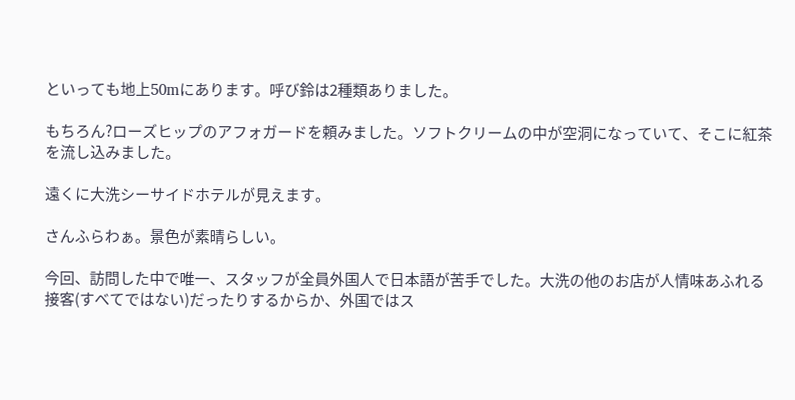といっても地上50mにあります。呼び鈴は2種類ありました。

もちろん?ローズヒップのアフォガードを頼みました。ソフトクリームの中が空洞になっていて、そこに紅茶を流し込みました。

遠くに大洗シーサイドホテルが見えます。

さんふらわぁ。景色が素晴らしい。

今回、訪問した中で唯一、スタッフが全員外国人で日本語が苦手でした。大洗の他のお店が人情味あふれる接客(すべてではない)だったりするからか、外国ではス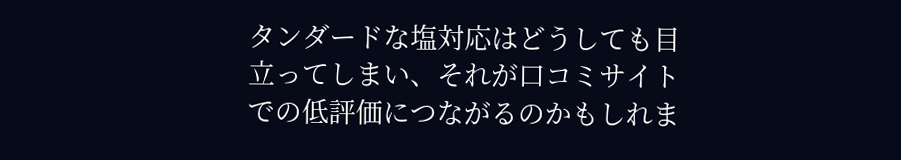タンダードな塩対応はどうしても目立ってしまい、それが口コミサイトでの低評価につながるのかもしれま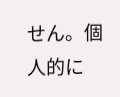せん。個人的に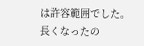は許容範囲でした。
長くなったの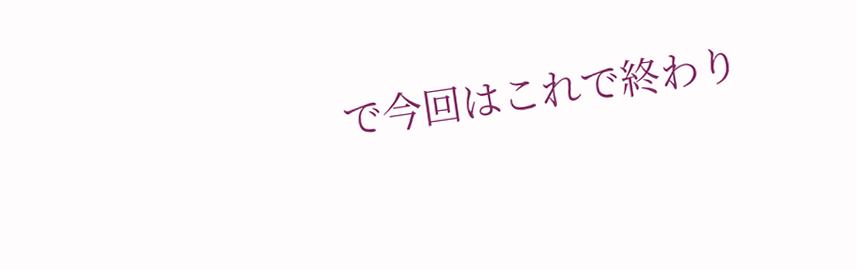で今回はこれで終わり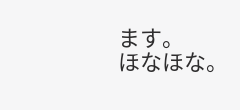ます。
ほなほな。